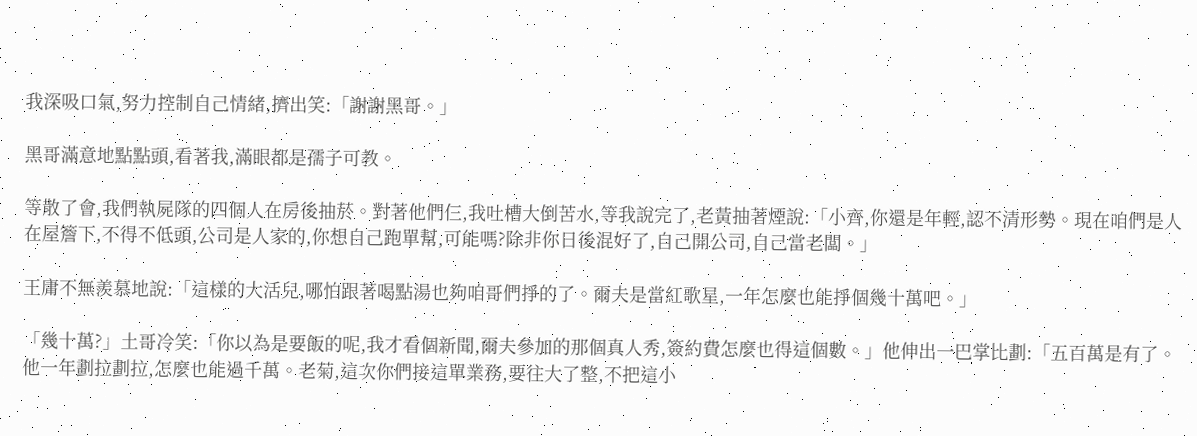我深吸口氣,努力控制自己情緒,擠出笑:「謝謝黑哥。」

黑哥滿意地點點頭,看著我,滿眼都是孺子可教。

等散了會,我們執屍隊的四個人在房後抽菸。對著他們仨,我吐槽大倒苦水,等我說完了,老黃抽著煙說:「小齊,你還是年輕,認不清形勢。現在咱們是人在屋簷下,不得不低頭,公司是人家的,你想自己跑單幫,可能嗎?除非你日後混好了,自己開公司,自己當老闆。」

王庸不無羨慕地說:「這樣的大活兒,哪怕跟著喝點湯也夠咱哥們掙的了。爾夫是當紅歌星,一年怎麼也能掙個幾十萬吧。」

「幾十萬?」土哥冷笑:「你以為是要飯的呢,我才看個新聞,爾夫參加的那個真人秀,簽約費怎麼也得這個數。」他伸出一巴掌比劃:「五百萬是有了。他一年劃拉劃拉,怎麼也能過千萬。老菊,這次你們接這單業務,要往大了整,不把這小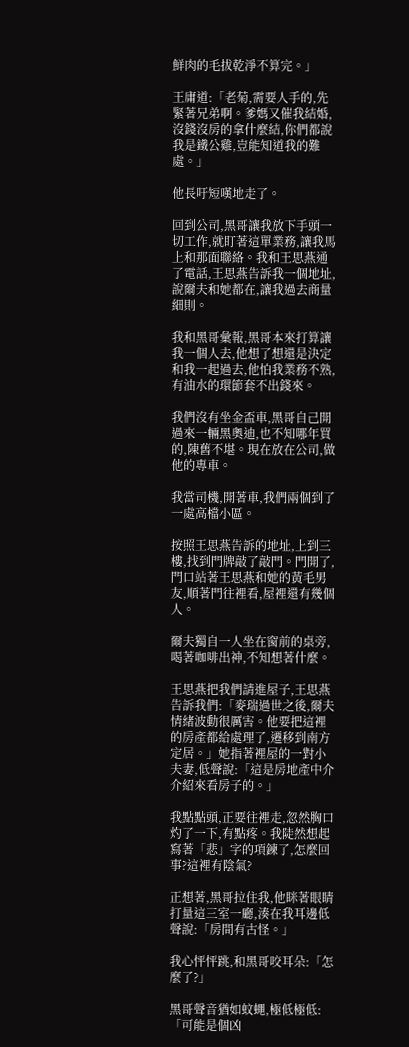鮮肉的毛拔乾淨不算完。」

王庸道:「老菊,需要人手的,先緊著兄弟啊。爹媽又催我結婚,沒錢沒房的拿什麼結,你們都說我是鐵公雞,豈能知道我的難處。」

他長吁短嘆地走了。

回到公司,黑哥讓我放下手頭一切工作,就盯著這單業務,讓我馬上和那面聯絡。我和王思燕通了電話,王思燕告訴我一個地址,說爾夫和她都在,讓我過去商量細則。

我和黑哥彙報,黑哥本來打算讓我一個人去,他想了想還是決定和我一起過去,他怕我業務不熟,有油水的環節套不出錢來。

我們沒有坐金盃車,黑哥自己開過來一輛黑奧迪,也不知哪年買的,陳舊不堪。現在放在公司,做他的專車。

我當司機,開著車,我們兩個到了一處高檔小區。

按照王思燕告訴的地址,上到三樓,找到門牌敲了敲門。門開了,門口站著王思燕和她的黃毛男友,順著門往裡看,屋裡還有幾個人。

爾夫獨自一人坐在窗前的桌旁,喝著咖啡出神,不知想著什麼。

王思燕把我們請進屋子,王思燕告訴我們:「麥瑞過世之後,爾夫情緒波動很厲害。他要把這裡的房產都給處理了,遷移到南方定居。」她指著裡屋的一對小夫妻,低聲說:「這是房地產中介介紹來看房子的。」

我點點頭,正要往裡走,忽然胸口灼了一下,有點疼。我陡然想起寫著「悲」字的項鍊了,怎麼回事?這裡有陰氣?

正想著,黑哥拉住我,他眯著眼睛打量這三室一廳,湊在我耳邊低聲說:「房間有古怪。」

我心怦怦跳,和黑哥咬耳朵:「怎麼了?」

黑哥聲音猶如蚊蠅,極低極低:「可能是個凶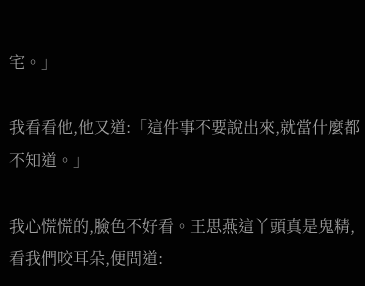宅。」

我看看他,他又道:「這件事不要說出來,就當什麼都不知道。」

我心慌慌的,臉色不好看。王思燕這丫頭真是鬼精,看我們咬耳朵,便問道: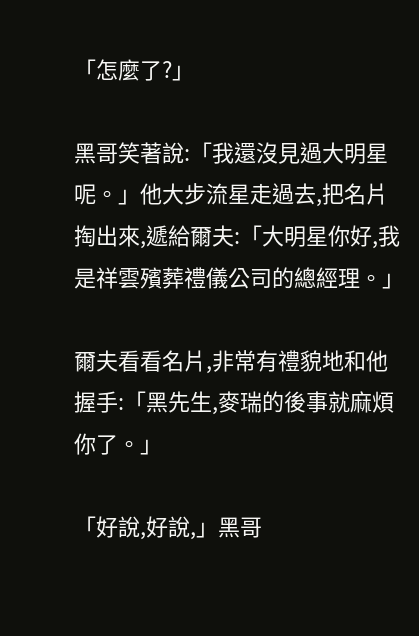「怎麼了?」

黑哥笑著說:「我還沒見過大明星呢。」他大步流星走過去,把名片掏出來,遞給爾夫:「大明星你好,我是祥雲殯葬禮儀公司的總經理。」

爾夫看看名片,非常有禮貌地和他握手:「黑先生,麥瑞的後事就麻煩你了。」

「好說,好說,」黑哥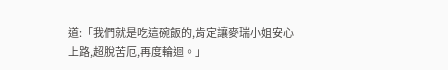道:「我們就是吃這碗飯的,肯定讓麥瑞小姐安心上路,超脫苦厄,再度輪迴。」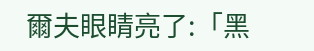爾夫眼睛亮了:「黑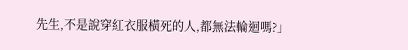先生,不是說穿紅衣服橫死的人,都無法輪迴嗎?」